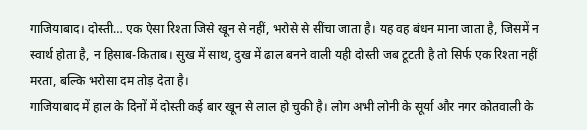गाजियाबाद। दोस्ती… एक ऐसा रिश्ता जिसे खून से नहीं, भरोसे से सींचा जाता है। यह वह बंधन माना जाता है, जिसमें न स्वार्थ होता है, न हिसाब-किताब। सुख में साथ, दुख में ढाल बनने वाली यही दोस्ती जब टूटती है तो सिर्फ एक रिश्ता नहीं मरता, बल्कि भरोसा दम तोड़ देता है।
गाजियाबाद में हाल के दिनों में दोस्ती कई बार खून से लाल हो चुकी है। लोग अभी लोनी के सूर्या और नगर कोतवाली के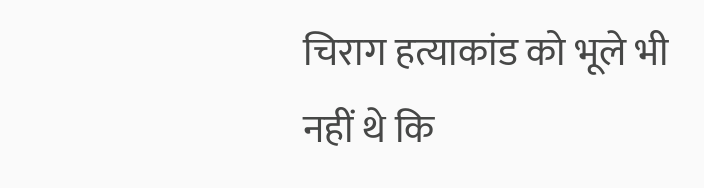चिराग हत्याकांड को भूले भी नहीं थे कि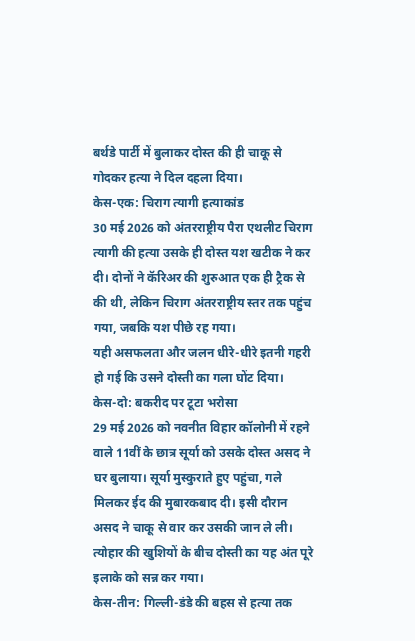बर्थडे पार्टी में बुलाकर दोस्त की ही चाकू से गोदकर हत्या ने दिल दहला दिया।
केस-एक: चिराग त्यागी हत्याकांड
30 मई 2026 को अंतरराष्ट्रीय पैरा एथलीट चिराग त्यागी की हत्या उसके ही दोस्त यश खटीक ने कर दी। दोनों ने कॅरिअर की शुरुआत एक ही ट्रैक से की थी, लेकिन चिराग अंतरराष्ट्रीय स्तर तक पहुंच गया, जबकि यश पीछे रह गया।
यही असफलता और जलन धीरे-धीरे इतनी गहरी हो गई कि उसने दोस्ती का गला घोंट दिया।
केस-दो: बकरीद पर टूटा भरोसा
29 मई 2026 को नवनीत विहार कॉलोनी में रहने वाले 11वीं के छात्र सूर्या को उसके दोस्त असद ने घर बुलाया। सूर्या मुस्कुराते हुए पहुंचा, गले मिलकर ईद की मुबारकबाद दी। इसी दौरान असद ने चाकू से वार कर उसकी जान ले ली। त्योहार की खुशियों के बीच दोस्ती का यह अंत पूरे इलाके को सन्न कर गया।
केस-तीन: गिल्ली-डंडे की बहस से हत्या तक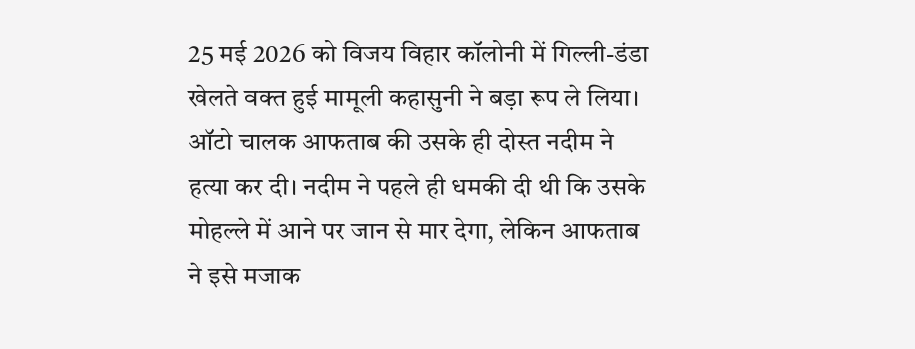25 मई 2026 को विजय विहार कॉलोनी में गिल्ली-डंडा खेलते वक्त हुई मामूली कहासुनी ने बड़ा रूप ले लिया। ऑटो चालक आफताब की उसके ही दोस्त नदीम ने हत्या कर दी। नदीम ने पहले ही धमकी दी थी कि उसके मोहल्ले में आने पर जान से मार देगा, लेकिन आफताब ने इसे मजाक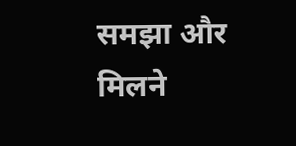समझा और मिलने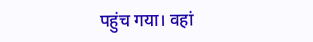पहुंच गया। वहां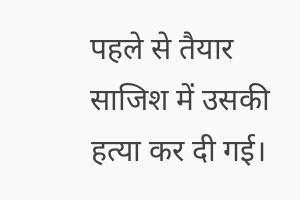पहले से तैयार साजिश में उसकी हत्या कर दी गई।